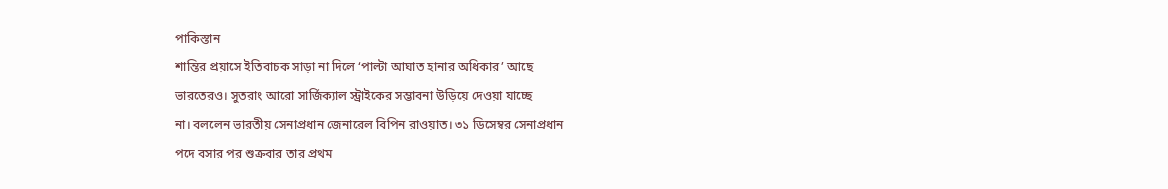পাকিস্তান
শান্তির প্রয়াসে ইতিবাচক সাড়া না দিলে ‘পাল্টা আঘাত হানার অধিকার’ আছে
ভারতেরও। সুতরাং আরো সার্জিক্যাল স্ট্রাইকের সম্ভাবনা উড়িয়ে দেওয়া যাচ্ছে
না। বললেন ভারতীয় সেনাপ্রধান জেনারেল বিপিন রাওয়াত। ৩১ ডিসেম্বর সেনাপ্রধান
পদে বসার পর শুক্রবার তার প্রথম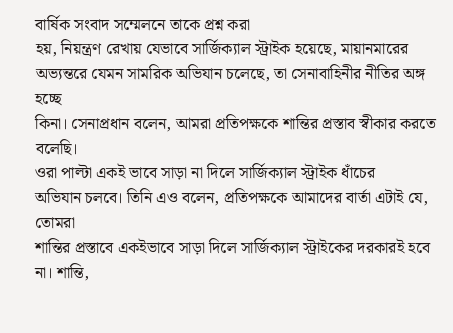বার্ষিক সংবাদ সম্মেলনে তাকে প্রশ্ন করা
হয়, নিয়ন্ত্রণ রেখায় যেভাবে সার্জিক্যাল স্ট্রাইক হয়েছে, মায়ানমারের
অভ্যন্তরে যেমন সামরিক অভিযান চলেছে, তা সেনাবাহিনীর নীতির অঙ্গ হচ্ছে
কিনা। সেনাপ্রধান বলেন, আমরা প্রতিপক্ষকে শান্তির প্রস্তাব স্বীকার করতে
বলেছি।
ওরা পাল্টা একই ভাবে সাড়া না দিলে সার্জিক্যাল স্ট্রাইক ধাঁচের
অভিযান চলবে। তিনি এও বলেন, প্রতিপক্ষকে আমাদের বার্তা এটাই যে, তোমরা
শান্তির প্রস্তাবে একইভাবে সাড়া দিলে সার্জিক্যাল স্ট্রাইকের দরকারই হবে
না। শান্তি,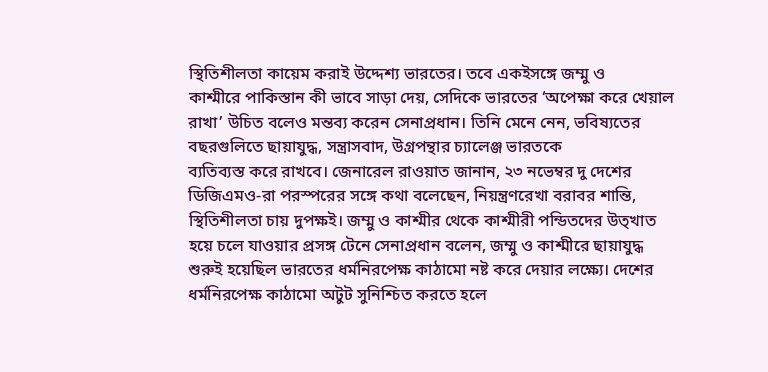স্থিতিশীলতা কায়েম করাই উদ্দেশ্য ভারতের। তবে একইসঙ্গে জম্মু ও
কাশ্মীরে পাকিস্তান কী ভাবে সাড়া দেয়, সেদিকে ভারতের ‘অপেক্ষা করে খেয়াল
রাখা’ উচিত বলেও মন্তব্য করেন সেনাপ্রধান। তিনি মেনে নেন, ভবিষ্যতের
বছরগুলিতে ছায়াযুদ্ধ, সন্ত্রাসবাদ, উগ্রপন্থার চ্যালেঞ্জ ভারতকে
ব্যতিব্যস্ত করে রাখবে। জেনারেল রাওয়াত জানান, ২৩ নভেম্বর দু দেশের
ডিজিএমও-রা পরস্পরের সঙ্গে কথা বলেছেন, নিয়ন্ত্রণরেখা বরাবর শান্তি,
স্থিতিশীলতা চায় দুপক্ষই। জম্মু ও কাশ্মীর থেকে কাশ্মীরী পন্ডিতদের উত্খাত
হয়ে চলে যাওয়ার প্রসঙ্গ টেনে সেনাপ্রধান বলেন, জম্মু ও কাশ্মীরে ছায়াযুদ্ধ
শুরুই হয়েছিল ভারতের ধর্মনিরপেক্ষ কাঠামো নষ্ট করে দেয়ার লক্ষ্যে। দেশের
ধর্মনিরপেক্ষ কাঠামো অটুট সুনিশ্চিত করতে হলে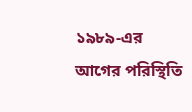১৯৮৯-এর আগের পরিস্থিতি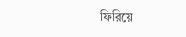ফিরিয়ে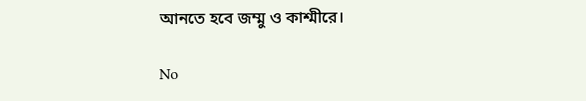আনতে হবে জম্মু ও কাশ্মীরে।

No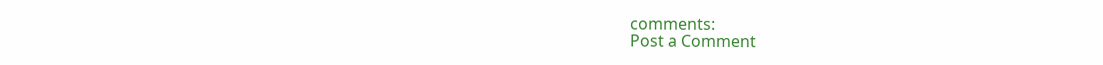comments:
Post a Comment